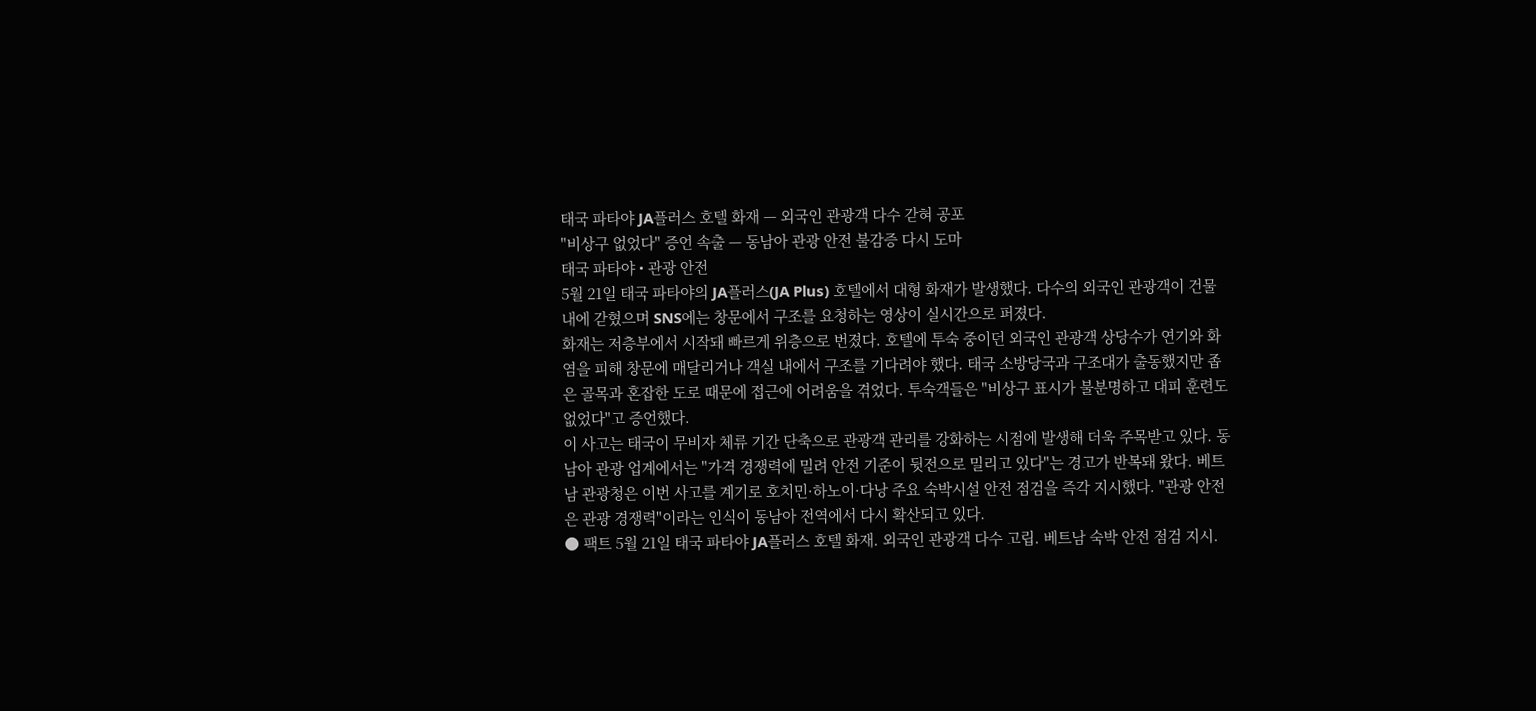태국 파타야 JA플러스 호텔 화재 — 외국인 관광객 다수 갇혀 공포
"비상구 없었다" 증언 속출 — 동남아 관광 안전 불감증 다시 도마
태국 파타야 • 관광 안전
5월 21일 태국 파타야의 JA플러스(JA Plus) 호텔에서 대형 화재가 발생했다. 다수의 외국인 관광객이 건물 내에 갇혔으며 SNS에는 창문에서 구조를 요청하는 영상이 실시간으로 퍼졌다.
화재는 저층부에서 시작돼 빠르게 위층으로 번졌다. 호텔에 투숙 중이던 외국인 관광객 상당수가 연기와 화염을 피해 창문에 매달리거나 객실 내에서 구조를 기다려야 했다. 태국 소방당국과 구조대가 출동했지만 좁은 골목과 혼잡한 도로 때문에 접근에 어려움을 겪었다. 투숙객들은 "비상구 표시가 불분명하고 대피 훈련도 없었다"고 증언했다.
이 사고는 태국이 무비자 체류 기간 단축으로 관광객 관리를 강화하는 시점에 발생해 더욱 주목받고 있다. 동남아 관광 업계에서는 "가격 경쟁력에 밀려 안전 기준이 뒷전으로 밀리고 있다"는 경고가 반복돼 왔다. 베트남 관광청은 이번 사고를 계기로 호치민·하노이·다낭 주요 숙박시설 안전 점검을 즉각 지시했다. "관광 안전은 관광 경쟁력"이라는 인식이 동남아 전역에서 다시 확산되고 있다.
● 팩트 5월 21일 태국 파타야 JA플러스 호텔 화재. 외국인 관광객 다수 고립. 베트남 숙박 안전 점검 지시.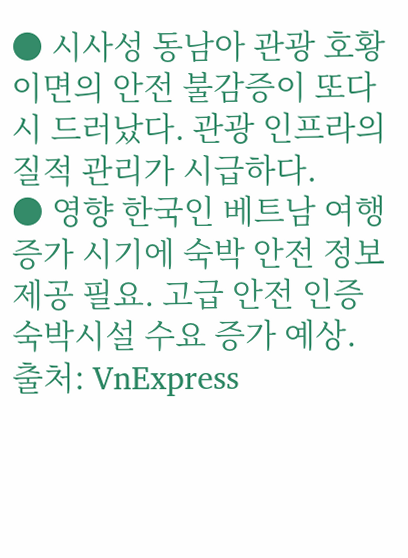● 시사성 동남아 관광 호황 이면의 안전 불감증이 또다시 드러났다. 관광 인프라의 질적 관리가 시급하다.
● 영향 한국인 베트남 여행 증가 시기에 숙박 안전 정보 제공 필요. 고급 안전 인증 숙박시설 수요 증가 예상.
출처: VnExpress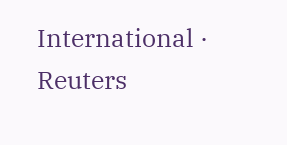International · Reuters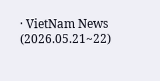· VietNam News (2026.05.21~22)